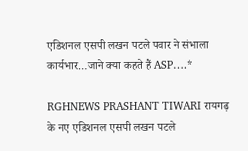एडिशनल एसपी लखन पटले पवार ने संभाला कार्यभार…जाने क्या कहते हैं ASP….*

RGHNEWS PRASHANT TIWARI रायगढ़ के नए एडिशनल एसपी लखन पटले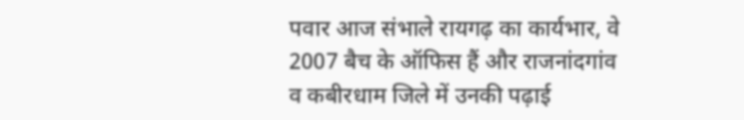पवार आज संभाले रायगढ़ का कार्यभार, वे 2007 बैच के ऑफिस हैं और राजनांदगांव व कबीरधाम जिले में उनकी पढ़ाई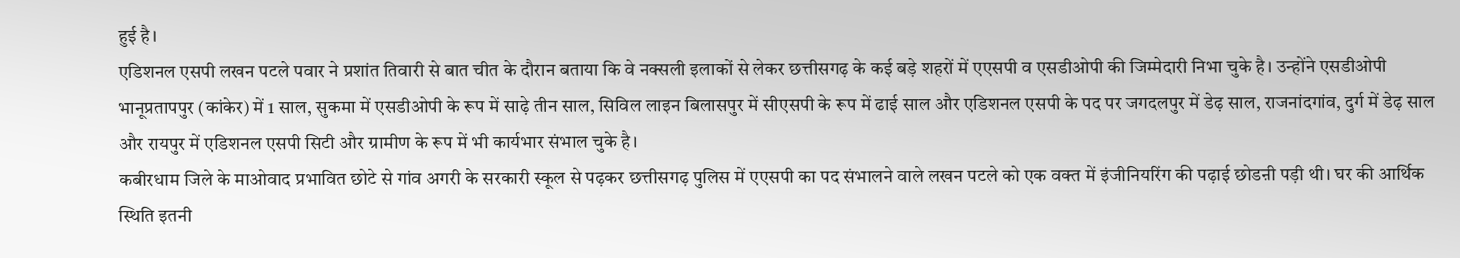हुई है।
एडिशनल एसपी लखन पटले पवार ने प्रशांत तिवारी से बात चीत के दौरान बताया कि वे नक्सली इलाकों से लेकर छत्तीसगढ़ के कई बड़े शहरों में एएसपी व एसडीओपी की जिम्मेदारी निभा चुके है। उन्होंने एसडीओपी भानूप्रतापपुर (कांकेर) में 1 साल, सुकमा में एसडीओपी के रूप में साढ़े तीन साल, सिविल लाइन बिलासपुर में सीएसपी के रूप में ढाई साल और एडिशनल एसपी के पद पर जगदलपुर में डेढ़ साल, राजनांदगांव, दुर्ग में डेढ़ साल और रायपुर में एडिशनल एसपी सिटी और ग्रामीण के रूप में भी कार्यभार संभाल चुके है।
कबीरधाम जिले के माओवाद प्रभावित छोटे से गांव अगरी के सरकारी स्कूल से पढ़कर छत्तीसगढ़ पुलिस में एएसपी का पद संभालने वाले लखन पटले को एक वक्त में इंजीनियरिंग की पढ़ाई छोडऩी पड़ी थी। घर की आर्थिक स्थिति इतनी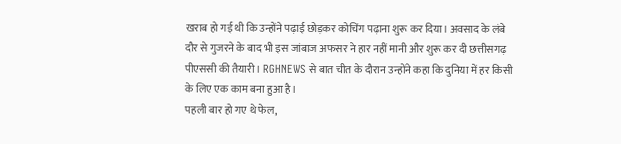खराब हो गई थी कि उन्होंने पढ़ाई छोड़कर कोचिंग पढ़ाना शुरू कर दिया। अवसाद के लंबे दौर से गुजरने के बाद भी इस जांबाज अफसर ने हार नहीं मानी और शुरू कर दी छत्तीसगढ़ पीएससी की तैयारी। RGHNEWS से बात चीत के दौरान उन्होंने कहा कि दुनिया में हर किसी के लिए एक काम बना हुआ है।
पहली बार हो गए थे फेल,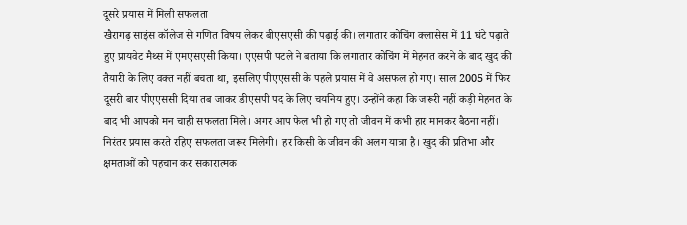दूसरे प्रयास में मिली सफलता
खैरागढ़ साइंस कॉलेज से गणित विषय लेकर बीएसएसी की पढ़ाई की। लगातार कोचिंग क्लासेस में 11 घंटे पढ़ाते हुए प्रायवेट मैथ्स में एमएसएसी किया। एएसपी पटले ने बताया कि लगातार कोचिंग में मेहनत करने के बाद खुद की तैयारी के लिए वक्त नहीं बचता था, इसलिए पीएएससी के पहले प्रयास में वे असफल हो गए। साल 2005 में फिर दूसरी बार पीएएससी दिया तब जाकर डीएसपी पद के लिए चयनिय हुए। उन्होंने कहा कि जरूरी नहीं कड़ी मेहनत के बाद भी आपको मन चाही सफलता मिले। अगर आप फेल भी हो गए तो जीवन में कभी हार मानकर बैठना नहीं। निरंतर प्रयास करते रहिए सफलता जरूर मिलेगी। हर किसी के जीवन की अलग यात्रा है। खुद की प्रतिभा और क्षमताओं को पहचान कर सकारात्मक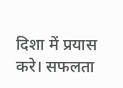दिशा में प्रयास करे। सफलता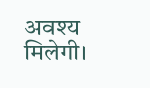अवश्य मिलेगी।